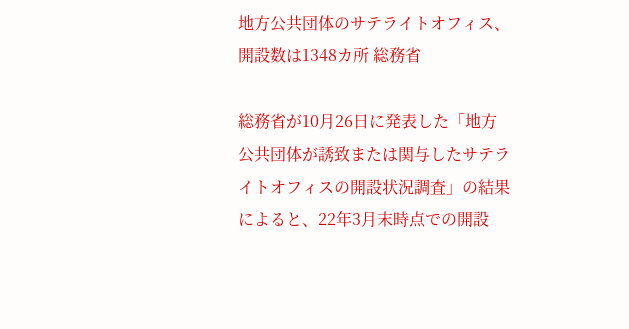地方公共団体のサテライトオフィス、開設数は1348カ所 総務省

総務省が10月26日に発表した「地方公共団体が誘致または関与したサテライトオフィスの開設状況調査」の結果によると、22年3月末時点での開設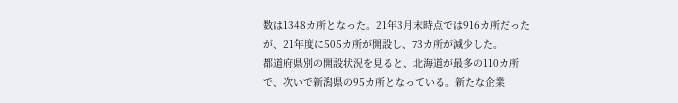数は1348カ所となった。21年3月末時点では916カ所だったが、21年度に505カ所が開設し、73カ所が減少した。
都道府県別の開設状況を見ると、北海道が最多の110カ所で、次いで新潟県の95カ所となっている。新たな企業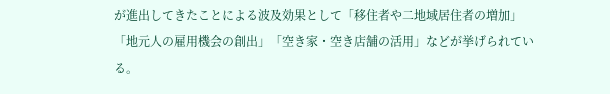が進出してきたことによる波及効果として「移住者や二地域居住者の増加」「地元人の雇用機会の創出」「空き家・空き店舗の活用」などが挙げられている。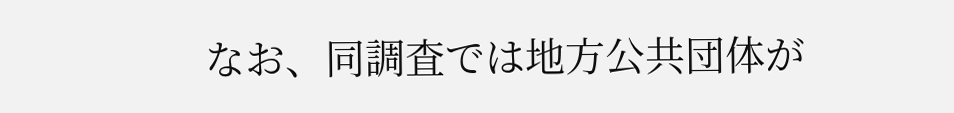なお、同調査では地方公共団体が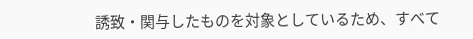誘致・関与したものを対象としているため、すべて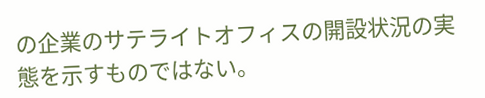の企業のサテライトオフィスの開設状況の実態を示すものではない。